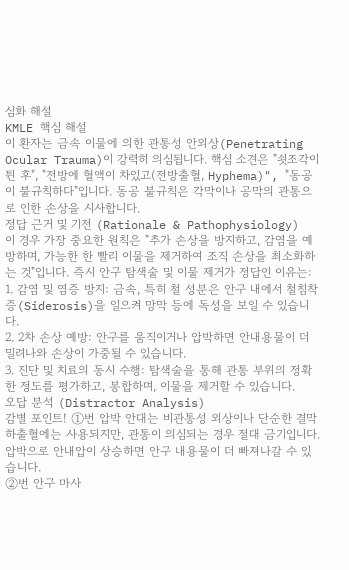심화 해설
KMLE 핵심 해설
이 환자는 금속 이물에 의한 관통성 안외상(Penetrating Ocular Trauma)이 강력히 의심됩니다. 핵심 소견은 "쇳조각이 튄 후", "전방에 혈액이 차있고(전방출혈, Hyphema)", "동공이 불규칙하다"입니다. 동공 불규칙은 각막이나 공막의 관통으로 인한 손상을 시사합니다.
정답 근거 및 기전 (Rationale & Pathophysiology)
이 경우 가장 중요한 원칙은 "추가 손상을 방지하고, 감염을 예방하며, 가능한 한 빨리 이물을 제거하여 조직 손상을 최소화하는 것"입니다. 즉시 안구 탐색술 및 이물 제거가 정답인 이유는:
1. 감염 및 염증 방지: 금속, 특히 철 성분은 안구 내에서 철침착증(Siderosis)을 일으켜 망막 등에 독성을 보일 수 있습니다.
2. 2차 손상 예방: 안구를 움직이거나 압박하면 안내용물이 더 밀려나와 손상이 가중될 수 있습니다.
3. 진단 및 치료의 동시 수행: 탐색술을 통해 관통 부위의 정확한 정도를 평가하고, 봉합하며, 이물을 제거할 수 있습니다.
오답 분석 (Distractor Analysis)
감별 포인트! ①번 압박 안대는 비관통성 외상이나 단순한 결막하출혈에는 사용되지만, 관통이 의심되는 경우 절대 금기입니다. 압박으로 안내압이 상승하면 안구 내용물이 더 빠져나갈 수 있습니다.
②번 안구 마사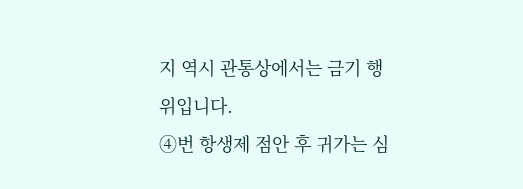지 역시 관통상에서는 금기 행위입니다.
④번 항생제 점안 후 귀가는 심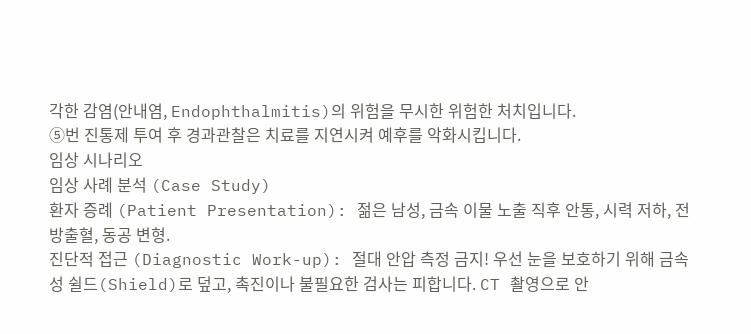각한 감염(안내염, Endophthalmitis)의 위험을 무시한 위험한 처치입니다.
⑤번 진통제 투여 후 경과관찰은 치료를 지연시켜 예후를 악화시킵니다.
임상 시나리오
임상 사례 분석 (Case Study)
환자 증례 (Patient Presentation): 젊은 남성, 금속 이물 노출 직후 안통, 시력 저하, 전방출혈, 동공 변형.
진단적 접근 (Diagnostic Work-up): 절대 안압 측정 금지! 우선 눈을 보호하기 위해 금속성 쉴드(Shield)로 덮고, 촉진이나 불필요한 검사는 피합니다. CT 촬영으로 안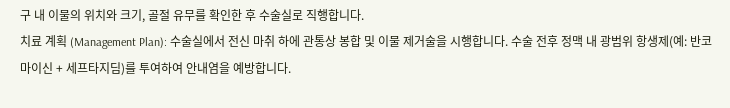구 내 이물의 위치와 크기, 골절 유무를 확인한 후 수술실로 직행합니다.
치료 계획 (Management Plan): 수술실에서 전신 마취 하에 관통상 봉합 및 이물 제거술을 시행합니다. 수술 전후 정맥 내 광범위 항생제(예: 반코마이신 + 세프타지딤)를 투여하여 안내염을 예방합니다.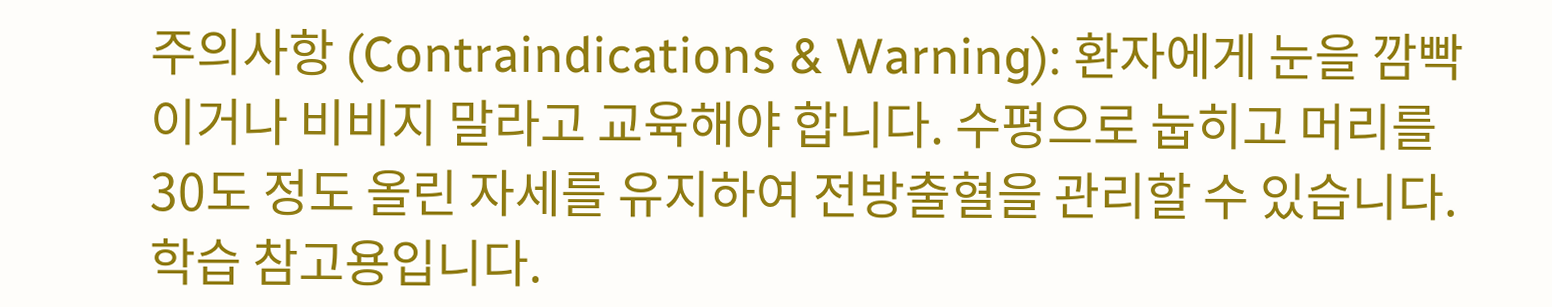주의사항 (Contraindications & Warning): 환자에게 눈을 깜빡이거나 비비지 말라고 교육해야 합니다. 수평으로 눕히고 머리를 30도 정도 올린 자세를 유지하여 전방출혈을 관리할 수 있습니다.
학습 참고용입니다.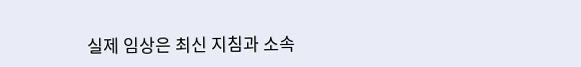실제 임상은 최신 지침과 소속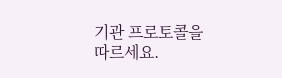기관 프로토콜을 따르세요.